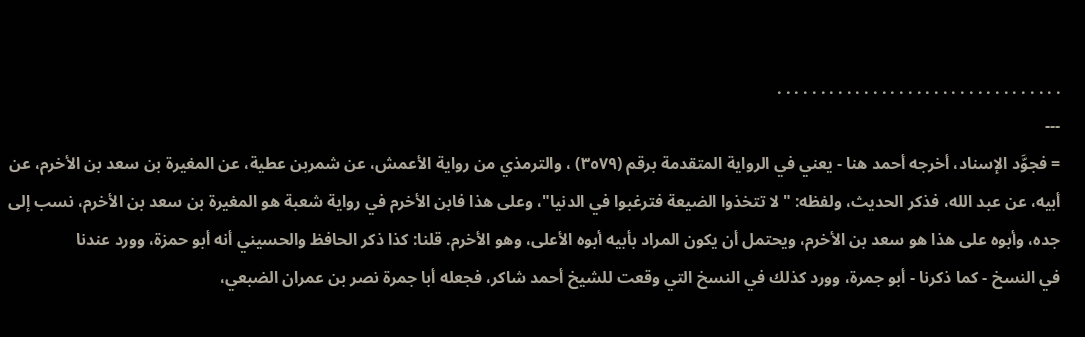. . . . . . . . . . . . . . . . . . . . . . . . . . . . . . . . .
---
= فجوَّد الإسناد، أخرجه أحمد هنا - يعني في الرواية المتقدمة برقم (٣٥٧٩) ، والترمذي من رواية الأعمش، عن شمربن عطية، عن المغيرة بن سعد بن الأخرم، عن أبيه، عن عبد الله، فذكر الحديث، ولفظه: "لا تتخذوا الضيعة فترغبوا في الدنيا"، وعلى هذا فابن الأخرم في رواية شعبة هو المغيرة بن سعد بن الأخرم، نسب إلى جده، وأبوه على هذا هو سعد بن الأخرم، ويحتمل أن يكون المراد بأبيه أبوه الأعلى، وهو الأخرم. قلنا: كذا ذكر الحافظ والحسيني أنه أبو حمزة، وورد عندنا
في النسخ - كما ذكرنا - أبو جمرة، وورد كذلك في النسخ التي وقعت للشيخ أحمد شاكر، فجعله أبا جمرة نصر بن عمران الضبعي،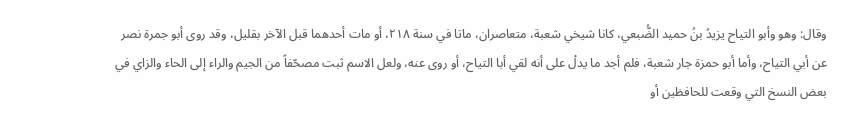وقال: وهو وأبو التياح يزيدُ بنُ حميد الضُّبعي، كانا شيخي شعبة، متعاصران، ماتا في سنة ٢١٨، أو مات أحدهما قبل الآخر بقليل، وقد روى أبو جمرة نصر عن أبي التياح، وأما أبو حمزة جار شعبة، فلم أجد ما يدلْ على أنه لقي أبا التياح، أو روى عنه، ولعل الاسم ثبت مصحّفاً من الجيم والراء إلى الحاء والزاي في بعض النسخ التي وقعت للحافظين أو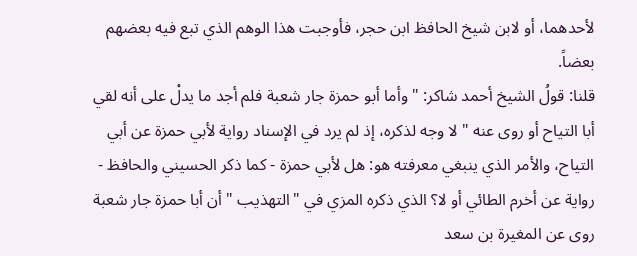لأحدهما، أو لابن شيخ الحافظ ابن حجر، فأوجبت هذا الوهم الذي تبع فيه بعضهم بعضاً.
قلنا: قولُ الشيخ أحمد شاكر: "وأما أبو حمزة جار شعبة فلم أجد ما يدلْ على أنه لقي أبا التياح أو روى عنه " لا وجه لذكره، إذ لم يرد في الإسناد رواية لأبي حمزة عن أبي التياح، والأمر الذي ينبغي معرفته هو: هل لأبي حمزة - كما ذكر الحسيني والحافظ - رواية عن أخرم الطائي أو لا؟ الذي ذكره المزي في "التهذيب " أن أبا حمزة جار شعبة روى عن المغيرة بن سعد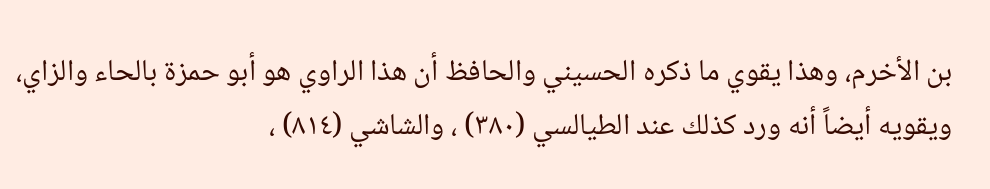بن الأخرم، وهذا يقوي ما ذكره الحسيني والحافظ أن هذا الراوي هو أبو حمزة بالحاء والزاي، ويقويه أيضاً أنه ورد كذلك عند الطيالسي (٣٨٠) ، والشاشي (٨١٤) ،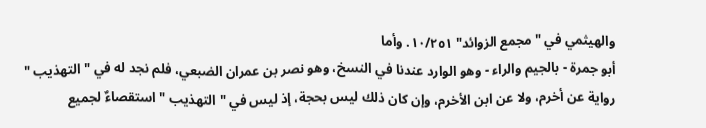والهيثمي في "مجمع الزوائد" ١٠/٢٥١. وأما
أبو جمرة - بالجيم والراء - وهو الوارد عندنا في النسخ، وهو نصر بن عمران الضبعي، فلم نجد له في "التهذيب " رواية عن أخرم، ولا عن ابن الأخرم، وإن كان ذلك ليس بحجة، إذ ليس في "التهذيب " استقصاءٌ لجميع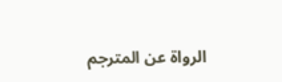الرواة عن المترجم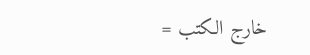خارج الكتب =